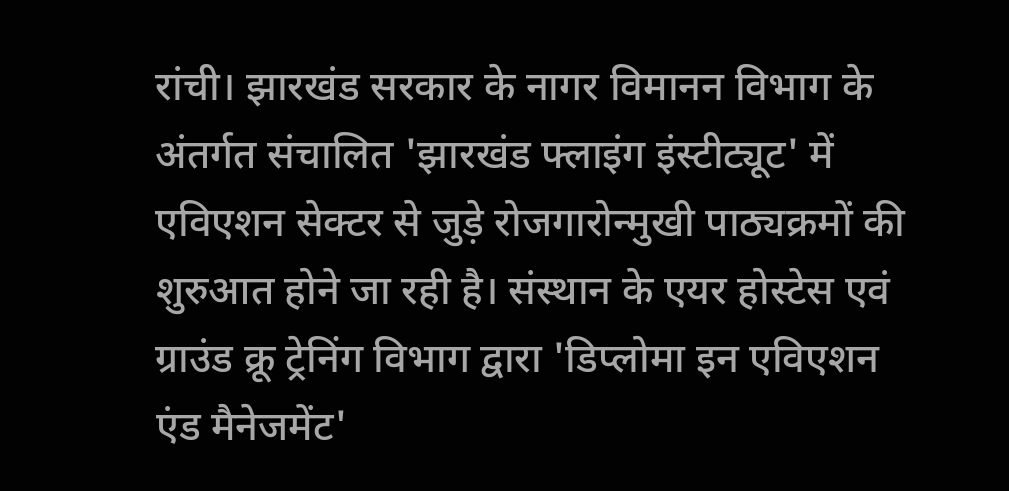रांची। झारखंड सरकार के नागर विमानन विभाग के अंतर्गत संचालित 'झारखंड फ्लाइंग इंस्टीट्यूट' में एविएशन सेक्टर से जुड़े रोजगारोन्मुखी पाठ्यक्रमों की शुरुआत होने जा रही है। संस्थान के एयर होस्टेस एवं ग्राउंड क्रू ट्रेनिंग विभाग द्वारा 'डिप्लोमा इन एविएशन एंड मैनेजमेंट'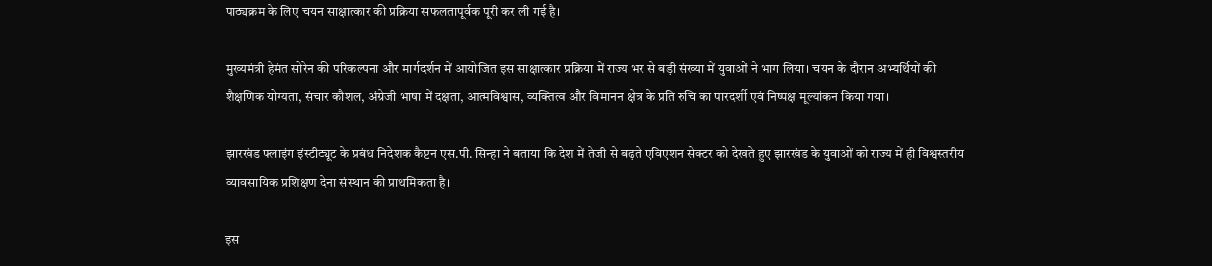पाठ्यक्रम के लिए चयन साक्षात्कार की प्रक्रिया सफलतापूर्वक पूरी कर ली गई है।

मुख्यमंत्री हेमंत सोरेन की परिकल्पना और मार्गदर्शन में आयोजित इस साक्षात्कार प्रक्रिया में राज्य भर से बड़ी संख्या में युवाओं ने भाग लिया। चयन के दौरान अभ्यर्थियों की शैक्षणिक योग्यता, संचार कौशल, अंग्रेजी भाषा में दक्षता, आत्मविश्वास, व्यक्तित्व और विमानन क्षेत्र के प्रति रुचि का पारदर्शी एवं निष्पक्ष मूल्यांकन किया गया।

झारखंड फ्लाइंग इंस्टीट्यूट के प्रबंध निदेशक कैप्टन एस.पी. सिन्हा ने बताया कि देश में तेजी से बढ़ते एविएशन सेक्टर को देखते हुए झारखंड के युवाओं को राज्य में ही विश्वस्तरीय व्यावसायिक प्रशिक्षण देना संस्थान की प्राथमिकता है।

इस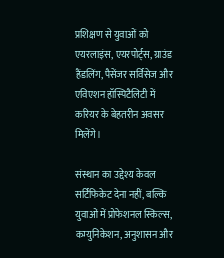प्रशिक्षण से युवाओं को एयरलाइंस, एयरपोर्ट्स, ग्राउंड हैंडलिंग, पैसेंजर सर्विसेज और एविएशन हॉस्पिटैलिटी में करियर के बेहतरीन अवसर मिलेंगे।

संस्थान का उद्देश्य केवल सर्टिफिकेट देना नहीं, बल्कि युवाओं में प्रोफेशनल स्किल्स, कम्युनिकेशन, अनुशासन और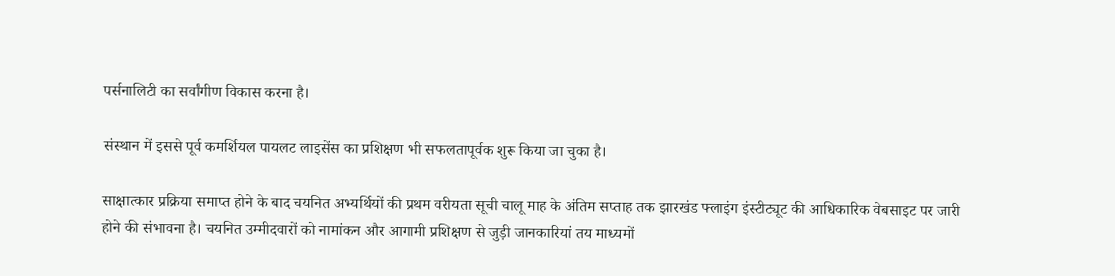पर्सनालिटी का सर्वांगीण विकास करना है।

संस्थान में इससे पूर्व कमर्शियल पायलट लाइसेंस का प्रशिक्षण भी सफलतापूर्वक शुरू किया जा चुका है।

साक्षात्कार प्रक्रिया समाप्त होने के बाद चयनित अभ्यर्थियों की प्रथम वरीयता सूची चालू माह के अंतिम सप्ताह तक झारखंड फ्लाइंग इंस्टीट्यूट की आधिकारिक वेबसाइट पर जारी होने की संभावना है। चयनित उम्मीदवारों को नामांकन और आगामी प्रशिक्षण से जुड़ी जानकारियां तय माध्यमों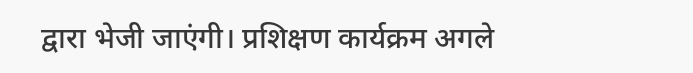द्वारा भेजी जाएंगी। प्रशिक्षण कार्यक्रम अगले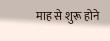माह से शुरू होने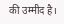की उम्मीद है।